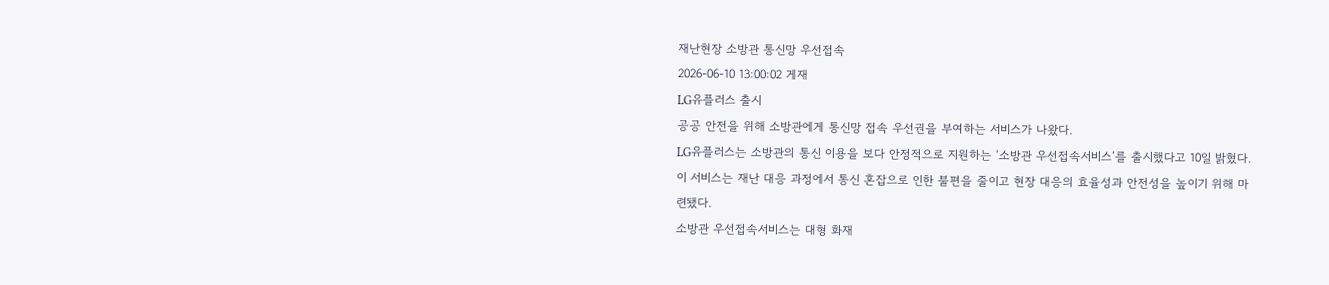재난현장 소방관 통신망 우선접속
2026-06-10 13:00:02 게재
LG유플러스 출시
공공 안전을 위해 소방관에게 통신망 접속 우선권을 부여하는 서비스가 나왔다.
LG유플러스는 소방관의 통신 이용을 보다 안정적으로 지원하는 ‘소방관 우선접속서비스’를 출시했다고 10일 밝혔다. 이 서비스는 재난 대응 과정에서 통신 혼잡으로 인한 불편을 줄이고 현장 대응의 효율성과 안전성을 높이기 위해 마련됐다.
소방관 우선접속서비스는 대형 화재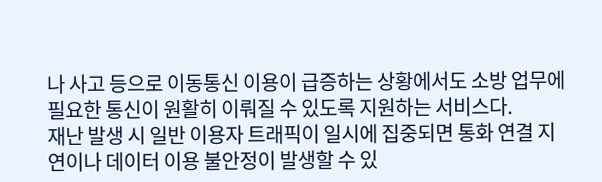나 사고 등으로 이동통신 이용이 급증하는 상황에서도 소방 업무에 필요한 통신이 원활히 이뤄질 수 있도록 지원하는 서비스다.
재난 발생 시 일반 이용자 트래픽이 일시에 집중되면 통화 연결 지연이나 데이터 이용 불안정이 발생할 수 있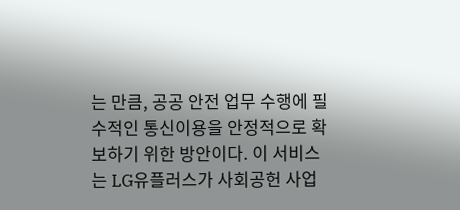는 만큼, 공공 안전 업무 수행에 필수적인 통신이용을 안정적으로 확보하기 위한 방안이다. 이 서비스는 LG유플러스가 사회공헌 사업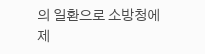의 일환으로 소방청에 제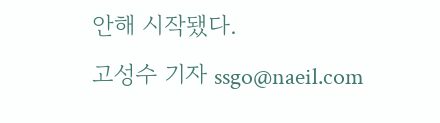안해 시작됐다.
고성수 기자 ssgo@naeil.com